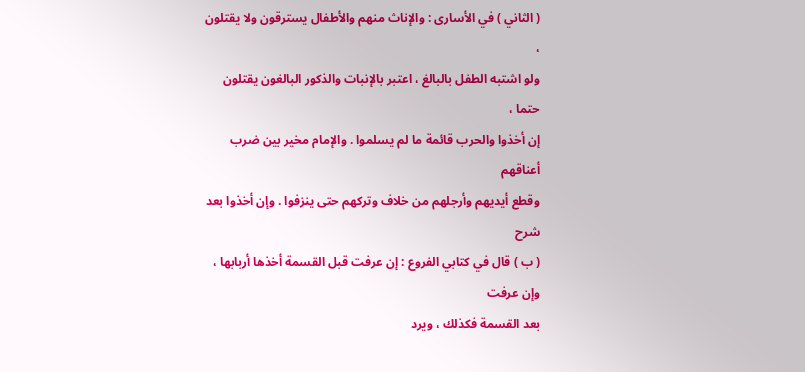( الثاني ) في الأسارى : والإناث منهم والأطفال يسترقون ولا يقتلون ،
ولو اشتبه الطفل بالبالغ ، اعتبر بالإنبات والذكور البالغون يقتلون حتما ،
إن أخذوا والحرب قائمة ما لم يسلموا . والإمام مخير بين ضرب أعناقهم
وقطع أيديهم وأرجلهم من خلاف وتركهم حتى ينزفوا . وإن أخذوا بعد
شرح
( ب ) قال في كتابي الفروع : إن عرفت قبل القسمة أخذها أربابها ، وإن عرفت
بعد القسمة فكذلك ، ويرد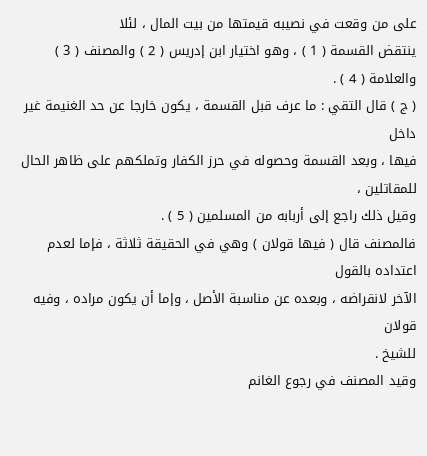على من وقعت في نصيبه قيمتها من بيت المال ، لئلا
ينتقض القسمة ( 1 ) ، وهو اختيار ابن إدريس ( 2 ) والمصنف ( 3 ) والعلامة ( 4 ) .
( ج ) قال التقي : ما عرف قبل القسمة ، يكون خارجا عن حد الغنيمة غير داخل
فيها ، وبعد القسمة وحصوله في حرز الكفار وتملكهم على ظاهر الحال للمقاتلين ،
وقيل ذلك راجع إلى أربابه من المسلمين ( 5 ) .
فالمصنف قال ( فيها قولان ) وهي في الحقيقة ثلاثة ، فإما لعدم اعتداده بالقول
الآخر لانقراضه ، وبعده عن مناسبة الأصل ، وإما أن يكون مراده ، وفيه قولان
للشيخ .
وقيد المصنف في رجوع الغانم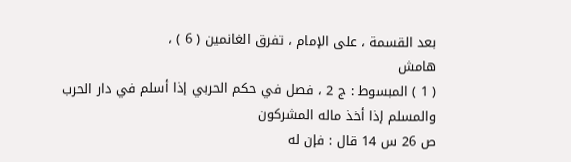بعد القسمة ، على الإمام ، تفرق الغانمين ( 6 ) ،
هامش
( 1 ) المبسوط : ج 2 ، فصل في حكم الحربي إذا أسلم في دار الحرب والمسلم إذا أخذ ماله المشركون
ص 26 س 14 قال : فإن له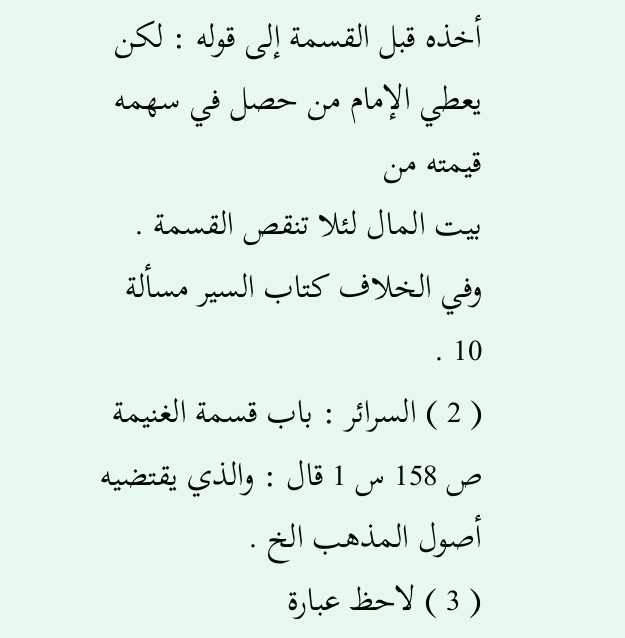أخذه قبل القسمة إلى قوله : لكن يعطي الإمام من حصل في سهمه قيمته من
بيت المال لئلا تنقص القسمة . وفي الخلاف كتاب السير مسألة 10 .
( 2 ) السرائر : باب قسمة الغنيمة ص 158 س 1 قال : والذي يقتضيه أصول المذهب الخ .
( 3 ) لاحظ عبارة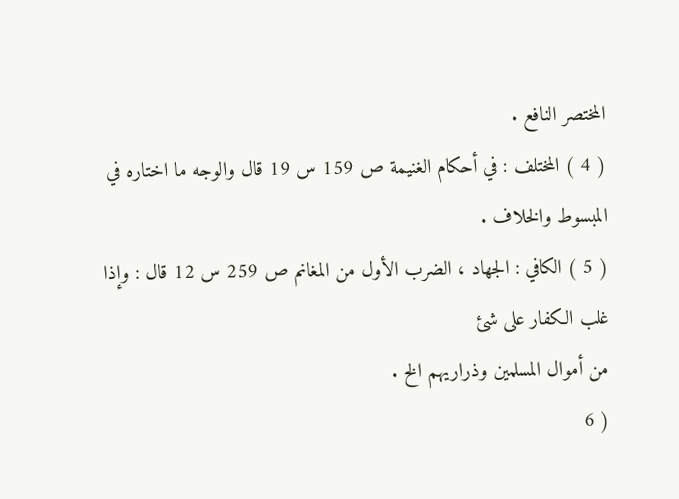المختصر النافع .
( 4 ) المختلف : في أحكام الغنيمة ص 159 س 19 قال والوجه ما اختاره في المبسوط والخلاف .
( 5 ) الكافي : الجهاد ، الضرب الأول من المغانم ص 259 س 12 قال : وإذا غلب الكفار على شئ
من أموال المسلمين وذراريهم الخ .
( 6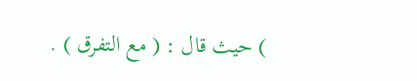) حيث قال : ( مع التفرق ) .